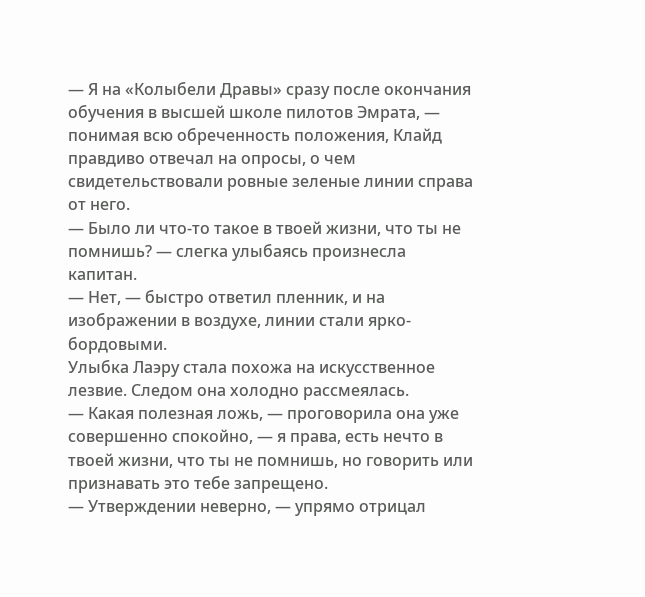— Я на «Колыбели Дравы» сразу после окончания обучения в высшей школе пилотов Эмрата, — понимая всю обреченность положения, Клайд правдиво отвечал на опросы, о чем свидетельствовали ровные зеленые линии справа от него.
— Было ли что-то такое в твоей жизни, что ты не помнишь? — слегка улыбаясь произнесла капитан.
— Нет, — быстро ответил пленник, и на изображении в воздухе, линии стали ярко-бордовыми.
Улыбка Лаэру стала похожа на искусственное лезвие. Следом она холодно рассмеялась.
— Какая полезная ложь, — проговорила она уже совершенно спокойно, — я права, есть нечто в твоей жизни, что ты не помнишь, но говорить или признавать это тебе запрещено.
— Утверждении неверно, — упрямо отрицал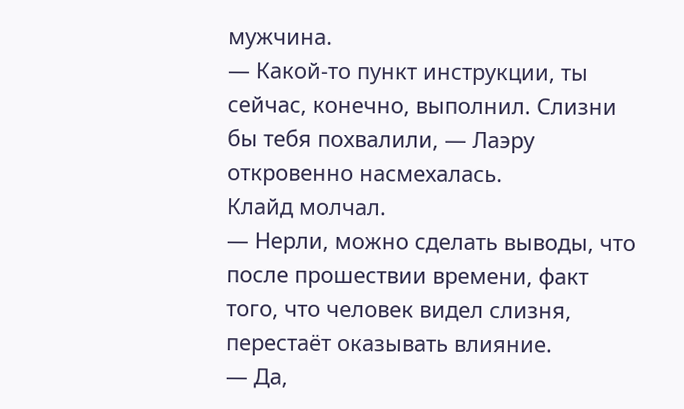мужчина.
— Какой-то пункт инструкции, ты сейчас, конечно, выполнил. Слизни бы тебя похвалили, — Лаэру откровенно насмехалась.
Клайд молчал.
— Нерли, можно сделать выводы, что после прошествии времени, факт того, что человек видел слизня, перестаёт оказывать влияние.
— Да,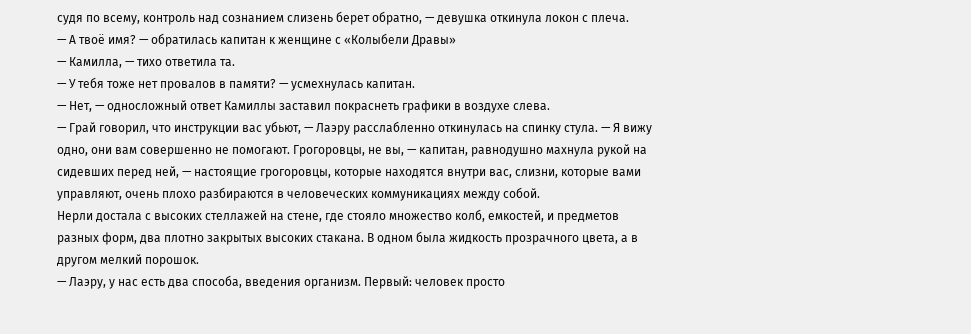судя по всему, контроль над сознанием слизень берет обратно, — девушка откинула локон с плеча.
— А твоё имя? — обратилась капитан к женщине с «Колыбели Дравы»
— Камилла, — тихо ответила та.
— У тебя тоже нет провалов в памяти? — усмехнулась капитан.
— Нет, — односложный ответ Камиллы заставил покраснеть графики в воздухе слева.
— Грай говорил, что инструкции вас убьют, — Лаэру расслабленно откинулась на спинку стула. — Я вижу одно, они вам совершенно не помогают. Грогоровцы, не вы, — капитан, равнодушно махнула рукой на сидевших перед ней, — настоящие грогоровцы, которые находятся внутри вас, слизни, которые вами управляют, очень плохо разбираются в человеческих коммуникациях между собой.
Нерли достала с высоких стеллажей на стене, где стояло множество колб, емкостей, и предметов разных форм, два плотно закрытых высоких стакана. В одном была жидкость прозрачного цвета, а в другом мелкий порошок.
— Лаэру, у нас есть два способа, введения организм. Первый: человек просто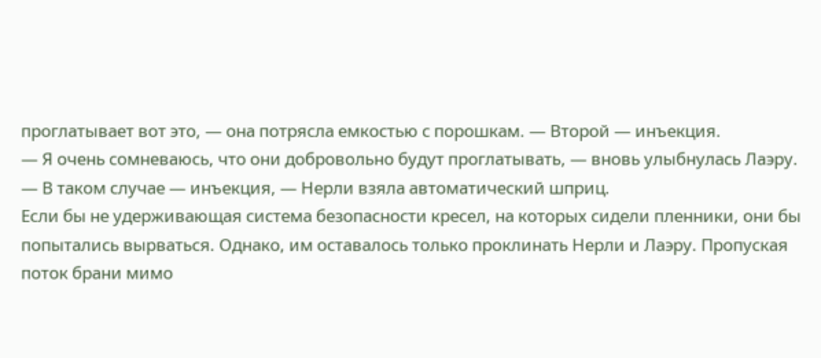проглатывает вот это, — она потрясла емкостью с порошкам. — Второй — инъекция.
— Я очень сомневаюсь, что они добровольно будут проглатывать, — вновь улыбнулась Лаэру.
— В таком случае — инъекция, — Нерли взяла автоматический шприц.
Если бы не удерживающая система безопасности кресел, на которых сидели пленники, они бы попытались вырваться. Однако, им оставалось только проклинать Нерли и Лаэру. Пропуская поток брани мимо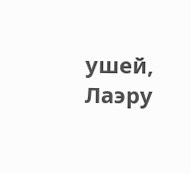ушей, Лаэру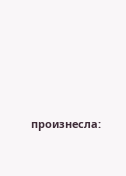произнесла: